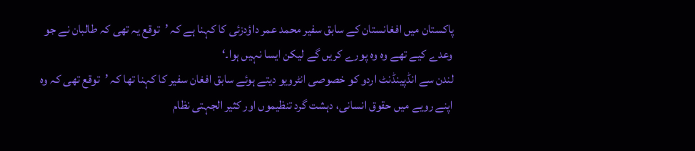پاکستان میں افغانستان کے سابق سفیر محمد عمر داؤدزئی کا کہنا ہے کہ ’توقع یہ تھی کہ طالبان نے جو وعدے کیے تھے وہ وہ پورے کریں گے لیکن ایسا نہیں ہوا۔‘
لندن سے انڈپینڈنٹ اردو کو خصوصی انٹرویو دیتے ہوئے سابق افغان سفیر کا کہنا تھا کہ ’توقع تھی کہ وہ اپنے رویے میں حقوق انسانی، دہشت گرد تنظیموں اور کثیر الجہتی نظام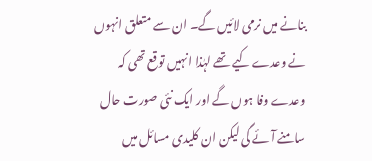بنانے میں نرمی لائیں گے۔ ان سے متعلق انہوں نے وعدے کیے تھے لہٰذا انہیں توقع تھی کہ وعدے وفا ہوں گے اور ایک نئی صورت حال سامنے آئے گی لیکن ان کلیدی مسائل میں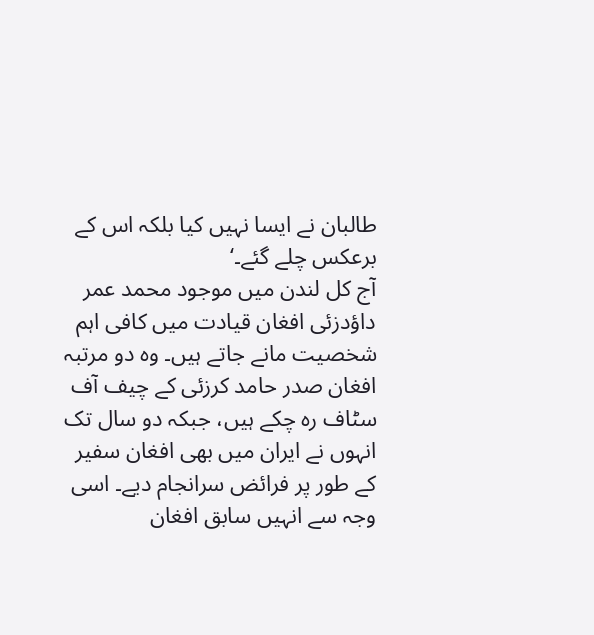طالبان نے ایسا نہیں کیا بلکہ اس کے برعکس چلے گئے۔‘
آج کل لندن میں موجود محمد عمر داؤدزئی افغان قیادت میں کافی اہم شخصیت مانے جاتے ہیں۔ وہ دو مرتبہ افغان صدر حامد کرزئی کے چیف آف سٹاف رہ چکے ہیں، جبکہ دو سال تک انہوں نے ایران میں بھی افغان سفیر کے طور پر فرائض سرانجام دیے۔ اسی وجہ سے انہیں سابق افغان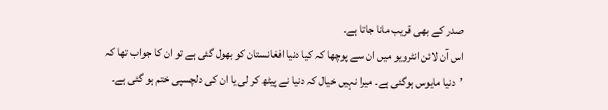صدر کے بھی قریب مانا جاتا ہے۔
اس آن لائن انٹرویو میں ان سے پوچھا کہ کیا دنیا افغانستان کو بھول گئی ہے تو ان کا جواب تھا کہ ’دنیا مایوس ہوگئی ہے۔ میرا نہیں خیال کہ دنیا نے پیٹھ کر لی یا ان کی دلچسپی ختم ہو گئی ہے۔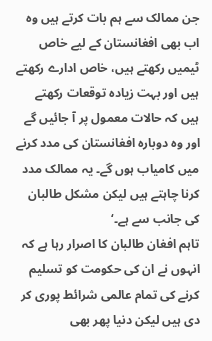جن ممالک سے ہم بات کرتے ہیں وہ اب بھی افغانستان کے لیے خاص ٹیمیں رکھتے ہیں، خاص ادارے رکھتے ہیں اور بہت زیادہ توقعات رکھتے ہیں کہ حالات معمول پر آ جائیں گے اور وہ دوبارہ افغانستان کی مدد کرنے میں کامیاب ہوں گے۔ یہ ممالک مدد کرنا چاہتے ہیں لیکن مشکل طالبان کی جانب سے ہے۔‘
تاہم افغان طالبان کا اصرار رہا ہے کہ انہوں نے ان کی حکومت کو تسلیم کرنے کی تمام عالمی شرائط پوری کر دی ہیں لیکن دنیا پھر بھی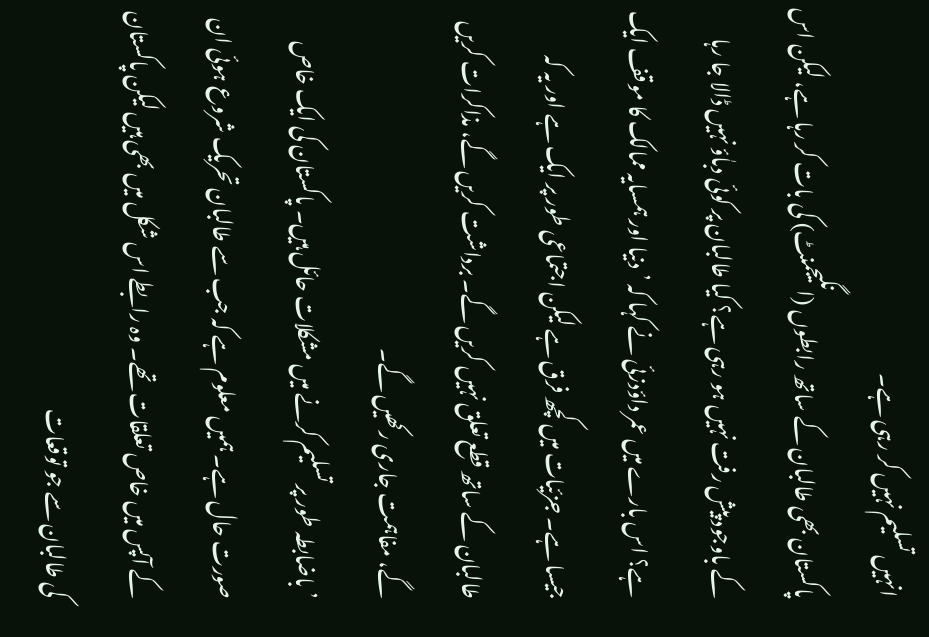انہیں تسلیم نہیں کر رہی ہے۔
پاکستان بھی طالبان کے ساتھ رابطوں (انگیجمنٹ) کی بات کر رہا ہے، لیکن اس کے باوجود پیش رفت نہیں ہو رہی ہے؟ کیا طالبان پر کوئی دباٰؤ نہیں ڈالا جا رہا ہے؟ اس بارے میں عمر داؤدزئی نے کہا کہ ’دنیا اور ہمسایہ ممالک کا موقف ایک جیسا ہے۔ جزئیات میں کچھ فرق ہے لیکن اجتماعی طور پر ایک ہے اور یہ کہ طالبان کے ساتھ قطع تعلق نہیں کریں گے۔ برداشت کریں گے، مذاکرات کریں گے، مفاہمت جاری رکھیں گے۔
’باضابطہ طور پر تسلیم کرنے میں مشکلات حائل ہیں۔ پاکستان کی ایک خاص صورت حال ہے۔ ہمیں معلوم ہے کہ جب سے طالبان تحریک شروع ہوئی ان کے آپس میں خاص تعلقات تھے۔ وہ رابطے اس شکل میں بھی ہیں لیکن پاکستان کی طالبان سے جو توقعات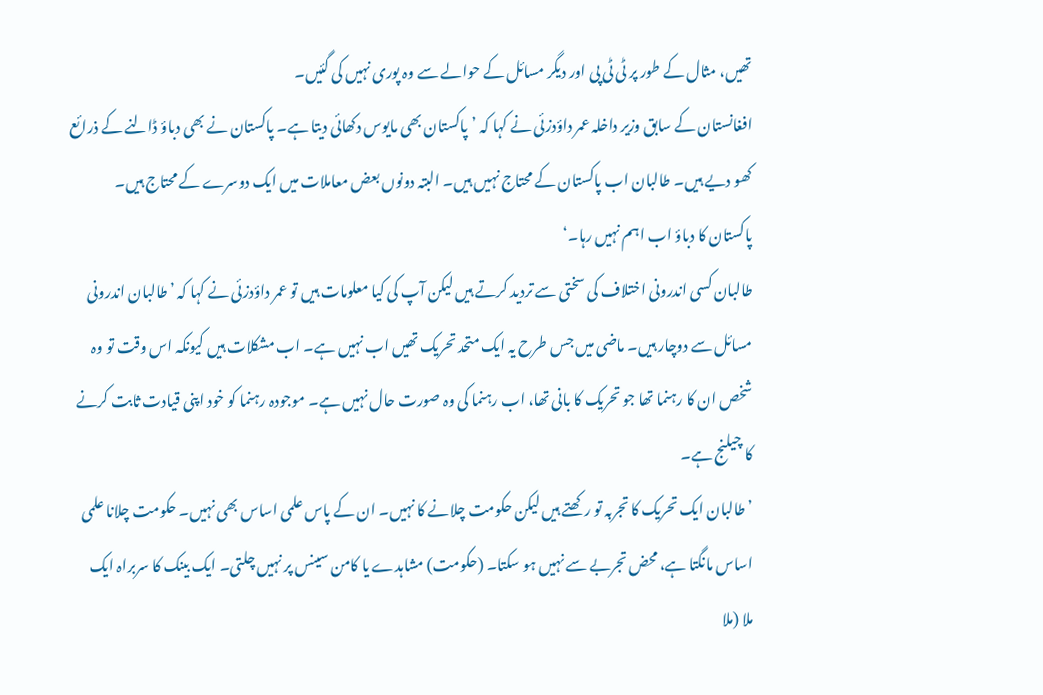تھیں، مثال کے طور پر ٹی ٹی پی اور دیگر مسائل کے حوالے سے وہ پوری نہیں کی گئیں۔
افغانستان کے سابق وزیر داخلہ عمر داؤدزئی نے کہا کہ ’پاکستان بھی مایوس دکھائی دیتا ہے۔ پاکستان نے بھی دباؤ ڈالنے کے ذرائع کھو دیے ہیں۔ طالبان اب پاکستان کے محتاج نہیں ہیں۔ البتہ دونوں بعض معاملات میں ایک دوسرے کے محتاج ہیں۔ پاکستان کا دباؤ اب اہم نہیں رہا۔‘
طالبان کسی اندرونی اختلاف کی سختی سے تردید کرتے ہیں لیکن آپ کی کیا معلومات ہیں تو عمر داؤدزئی نے کہا کہ ’طالبان اندرونی مسائل سے دوچار ہیں۔ ماضی میں جس طرح یہ ایک متحد تحریک تھیں اب نہیں ہے۔ اب مشکلات ہیں کیونکہ اس وقت تو وہ شخص ان کا رہنما تھا جو تحریک کا بانی تھا، اب رہنما کی وہ صورت حال نہیں ہے۔ موجودہ رہنما کو خود اپنی قیادت ثابت کرنے کا چیلنج ہے۔
’طالبان ایک تحریک کا تجربہ تو رکھتے ہیں لیکن حکومت چلانے کا نہیں۔ ان کے پاس علمی اساس بھی نہیں۔ حکومت چلانا علمی اساس مانگتا ہے، محض تجربے سے نہیں ہو سکتا۔ (حکومت) مشاہدے یا کامن سینس پر نہیں چلتی۔ ایک بینک کا سربراہ ایک ملا (ملا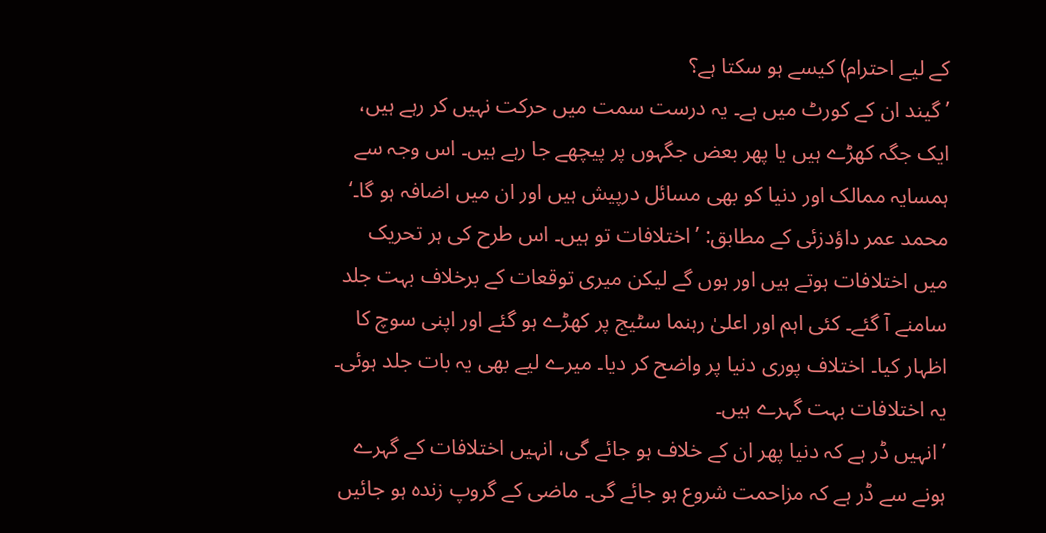کے لیے احترام) کیسے ہو سکتا ہے؟
’گیند ان کے کورٹ میں ہے۔ یہ درست سمت میں حرکت نہیں کر رہے ہیں، ایک جگہ کھڑے ہیں یا پھر بعض جگہوں پر پیچھے جا رہے ہیں۔ اس وجہ سے ہمسایہ ممالک اور دنیا کو بھی مسائل درپیش ہیں اور ان میں اضافہ ہو گا۔‘
محمد عمر داؤدزئی کے مطابق: ’اختلافات تو ہیں۔ اس طرح کی ہر تحریک میں اختلافات ہوتے ہیں اور ہوں گے لیکن میری توقعات کے برخلاف بہت جلد سامنے آ گئے۔ کئی اہم اور اعلیٰ رہنما سٹیج پر کھڑے ہو گئے اور اپنی سوچ کا اظہار کیا۔ اختلاف پوری دنیا پر واضح کر دیا۔ میرے لیے بھی یہ بات جلد ہوئی۔ یہ اختلافات بہت گہرے ہیں۔
’انہیں ڈر ہے کہ دنیا پھر ان کے خلاف ہو جائے گی، انہیں اختلافات کے گہرے ہونے سے ڈر ہے کہ مزاحمت شروع ہو جائے گی۔ ماضی کے گروپ زندہ ہو جائیں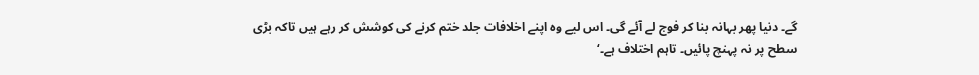گے۔ دنیا پھر بہانہ بنا کر فوج لے آئے گی۔ اس لیے وہ اپنے اخلافات جلد ختم کرنے کی کوشش کر رہے ہیں تاکہ بڑی سطح پر نہ پہنچ پائیں۔ تاہم اختلاف ہے۔‘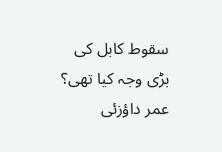سقوط کابل کی بڑی وجہ کیا تھی؟
عمر داؤزئی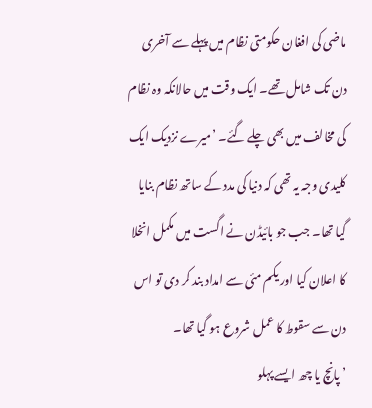ماضی کی افغان حکومتی نظام میں پہلے سے آخری دن تک شامل تھے۔ ایک وقت میں حالانکہ وہ نظام کی مخالف میں بھی چلے گئے۔ ’میرے نزدیک ایک کلیدی وجہ یہ تھی کہ دنیا کی مدد کے ساتھ نظام بنایا گیا تھا۔ جب جو بائیڈن نے اگست میں مکمل انخلا کا اعلان کیا اور یکم مئی سے امداد بند کر دی تو اس دن سے سقوط کا عمل شروع ہو گیا تھا۔
’پانچ یا چھ ایسے پہلو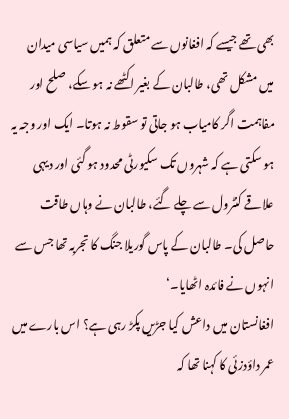بھی تھے جیسے کہ افغانوں سے متعلق کہ ہمیں سیاسی میدان میں مشکل تھی، طالبان کے بغیر اکٹھے نہ ہو سکے، صلح اور مفاہمت اگر کامیاب ہو جاتی تو سقوط نہ ہوتا۔ ایک اور وجہ یہ ہو سکتی ہے کہ شہروں تک سکیورٹی محدود ہو گئی اور دیہی علاقے کنٹرول سے چلے گئے، طالبان نے وہاں طاقت حاصل کی۔ طالبان کے پاس گوریلا جنگ کا تجربہ تھا جس سے انہوں نے فائدہ اٹھایا۔‘
افغانستان میں داعش کیا جڑیں پکڑ رہی ہے؟ اس بارے میں عمر داؤدزئی کا کہنا تھا کہ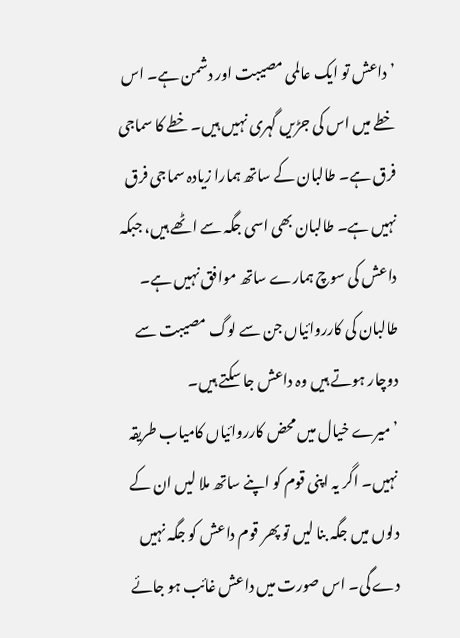’داعش تو ایک عالمی مصیبت اور دشمن ہے۔ اس خطے میں اس کی جڑیں گہری نہیں ہیں۔ خطے کا سماجی فرق ہے۔ طالبان کے ساتھ ہمارا زیادہ سماجی فرق نہیں ہے۔ طالبان بھی اسی جگہ سے اٹھے ہیں، جبکہ داعش کی سوچ ہمارے ساتھ موافق نہیں ہے۔ طالبان کی کارروائیاں جن سے لوگ مصیبت سے دوچار ہوتے ہیں وہ داعش جا سکتے ہیں۔
’میرے خیال میں محض کارروائیاں کامیاب طریقہ نہیں۔ اگر یہ اپنی قوم کو اپنے ساتھ ملا لیں ان کے دلوں میں جگہ بنا لیں تو پھر قوم داعش کو جگہ نہیں دے گی۔ اس صورت میں داعش غائب ہو جائے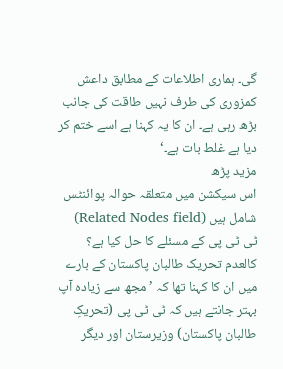گی۔ ہماری اطلاعات کے مطابق داعش کمزوری کی طرف نہیں طاقت کی جانب بڑھ رہی ہے۔ ان کا یہ کہنا ہے اسے ختم کر دیا ہے غلط بات ہے۔‘
مزید پڑھ
اس سیکشن میں متعلقہ حوالہ پوائنٹس شامل ہیں (Related Nodes field)
ٹی ٹی پی کے مسئلے کا حل کیا ہے؟
کالعدم تحریک طالبان پاکستان کے بارے میں ان کا کہنا تھا کہ ’مجھ سے زیادہ آپ بہتر جانتے ہیں کہ ٹی ٹی پی (تحریکِ طالبان پاکستان) وزیرستان اور دیگر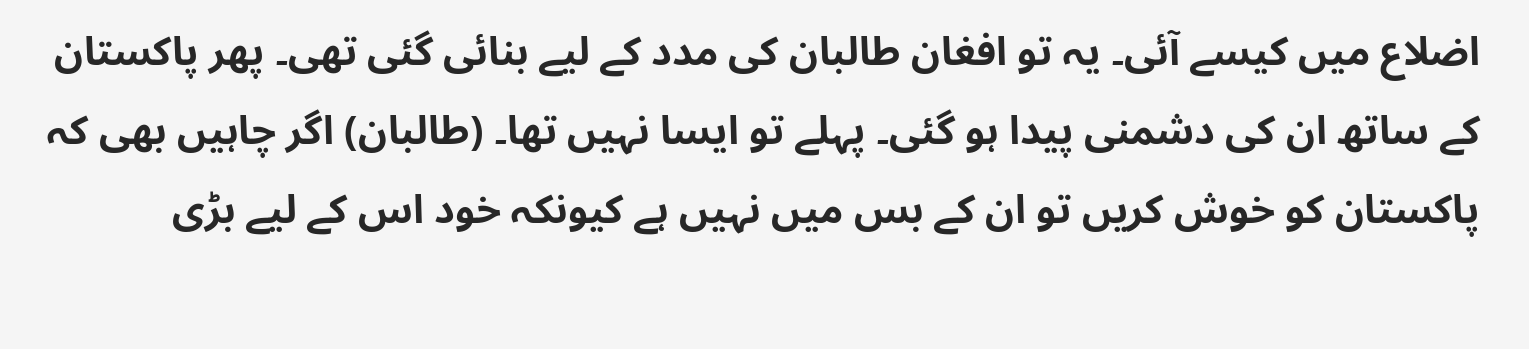اضلاع میں کیسے آئی۔ یہ تو افغان طالبان کی مدد کے لیے بنائی گئی تھی۔ پھر پاکستان کے ساتھ ان کی دشمنی پیدا ہو گئی۔ پہلے تو ایسا نہیں تھا۔ (طالبان) اگر چاہیں بھی کہ پاکستان کو خوش کریں تو ان کے بس میں نہیں ہے کیونکہ خود اس کے لیے بڑی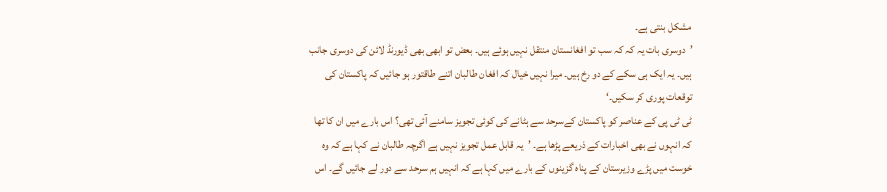مشکل بنتی ہے۔
’دوسری بات یہ کہ کہ سب تو افغانستان منتقل نہیں ہوئے ہیں۔ بعض تو ابھی بھی ڈیورنڈ لائن کی دوسری جانب ہیں۔ یہ ایک ہی سکے کے دو رخ ہیں۔ میرا نہیں خیال کہ افغان طالبان اتنے طاقتور ہو جائیں کہ پاکستان کی توقعات پوری کر سکیں۔‘
ٹی ٹی پی کے عناصر کو پاکستان کےسرحد سے ہٹانے کی کوئی تجویز سامنے آئی تھی؟ اس بارے میں ان کا تھا کہ انہوں نے بھی اخبارات کے ذریعے پڑھا ہے۔ ’یہ قابل عمل تجویز نہیں ہے اگرچہ طالبان نے کہا ہے کہ وہ خوست میں پڑے وزیرستان کے پناہ گزینوں کے بارے میں کہا ہے کہ انہیں ہم سرحد سے دور لے جائیں گے۔ اس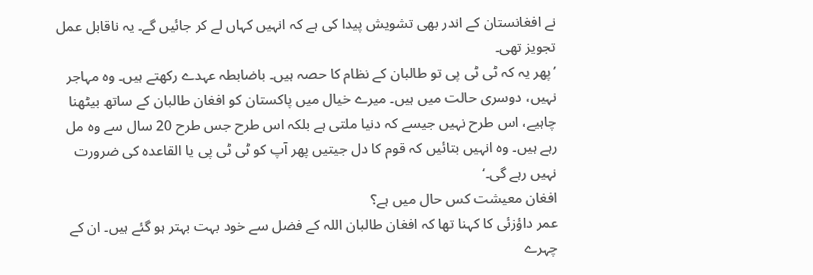نے افغانستان کے اندر بھی تشویش پیدا کی ہے کہ انہیں کہاں لے کر جائیں گے۔ یہ ناقابل عمل تجویز تھی۔
’پھر یہ کہ ٹی ٹی پی تو طالبان کے نظام کا حصہ ہیں۔ باضابطہ عہدے رکھتے ہیں۔ وہ مہاجر نہیں، دوسری حالت میں ہیں۔ میرے خیال میں پاکستان کو افغان طالبان کے ساتھ بیٹھنا چاہیے، اس طرح نہیں جیسے کہ دنیا ملتی ہے بلکہ اس طرح جس طرح 20 سال سے وہ مل رہے ہیں۔ وہ انہیں بتائیں کہ قوم کا دل جیتیں پھر آپ کو ٹی ٹی پی یا القاعدہ کی ضرورت نہیں رہے گی۔‘
افغان معیشت کس حال میں ہے؟
عمر داؤزئی کا کہنا تھا کہ افغان طالبان اللہ کے فضل سے خود بہت بہتر ہو گئے ہیں۔ ان کے چہرے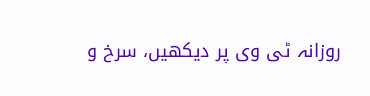روزانہ ٹی وی پر دیکھیں، سرخ و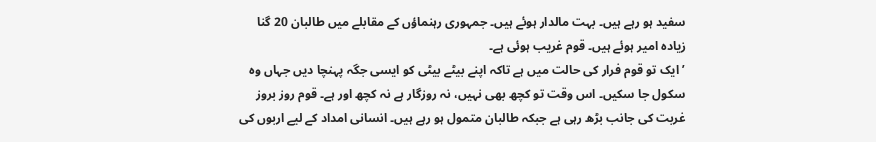سفید ہو رہے ہیں۔ بہت مالدار ہوئے ہیں۔ جمہوری رہنماؤں کے مقابلے میں طالبان 20 گنا زیادہ امیر ہوئے ہیں۔ قوم غریب ہوئی ہے۔
’ایک تو قوم فرار کی حالت میں ہے تاکہ اپنے بیٹے بیٹی کو ایسی جگہ پہنچا دیں جہاں وہ سکول جا سکیں۔ اس وقت تو کچھ بھی نہیں، نہ روزگار ہے نہ کچھ اور ہے۔ قوم روز بروز غربت کی جانب بڑھ رہی ہے جبکہ طالبان متمول ہو رہے ہیں۔ انسانی امداد کے لیے اربوں کی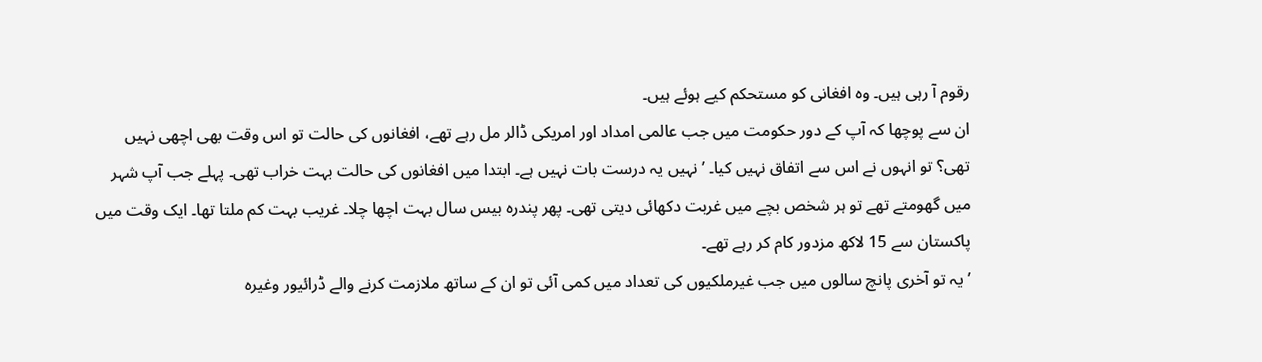رقوم آ رہی ہیں۔ وہ افغانی کو مستحکم کیے ہوئے ہیں۔
ان سے پوچھا کہ آپ کے دور حکومت میں جب عالمی امداد اور امریکی ڈالر مل رہے تھے، افغانوں کی حالت تو اس وقت بھی اچھی نہیں تھی؟ تو انہوں نے اس سے اتفاق نہیں کیا۔ ’نہیں یہ درست بات نہیں ہے۔ ابتدا میں افغانوں کی حالت بہت خراب تھی۔ پہلے جب آپ شہر میں گھومتے تھے تو ہر شخص بچے میں غربت دکھائی دیتی تھی۔ پھر پندرہ بیس سال بہت اچھا چلا۔ غریب بہت کم ملتا تھا۔ ایک وقت میں پاکستان سے 15 لاکھ مزدور کام کر رہے تھے۔
’یہ تو آخری پانچ سالوں میں جب غیرملکیوں کی تعداد میں کمی آئی تو ان کے ساتھ ملازمت کرنے والے ڈرائیور وغیرہ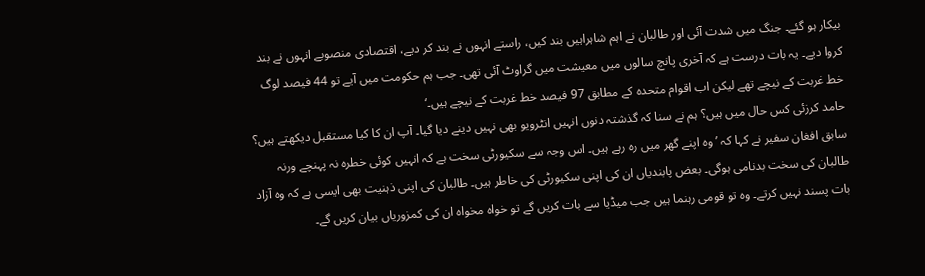بیکار ہو گئے۔ جنگ میں شدت آئی اور طالبان نے اہم شاہراہیں بند کیں، راستے انہوں نے بند کر دیے، اقتصادی منصوبے انہوں نے بند کروا دیے۔ یہ بات درست ہے کہ آخری پانچ سالوں میں معیشت میں گراوٹ آئی تھی۔ جب ہم حکومت میں آیے تو 44 فیصد لوگ خط غربت کے نیچے تھے لیکن اب اقوام متحدہ کے مطابق 97 فیصد خط غربت کے نیچے ہیں۔‘
حامد کرزئی کس حال میں ہیں؟ ہم نے سنا کہ گذشتہ دنوں انہیں انٹرویو بھی نہیں دینے دیا گیا۔ آپ ان کا کیا مستقبل دیکھتے ہیں؟
سابق افغان سفیر نے کہا کہ ’وہ اپنے گھر میں رہ رہے ہیں۔ اس وجہ سے سکیورٹی سخت ہے کہ انہیں کوئی خطرہ نہ پہنچے ورنہ طالبان کی سخت بدنامی ہوگی۔ بعض پابندیاں ان کی اپنی سکیورٹی کی خاطر ہیں۔ طالبان کی اپنی ذہنیت بھی ایسی ہے کہ وہ آزاد بات پسند نہیں کرتے۔ وہ تو قومی رہنما ہیں جب میڈیا سے بات کریں گے تو خواہ مخواہ ان کی کمزوریاں بیان کریں گے۔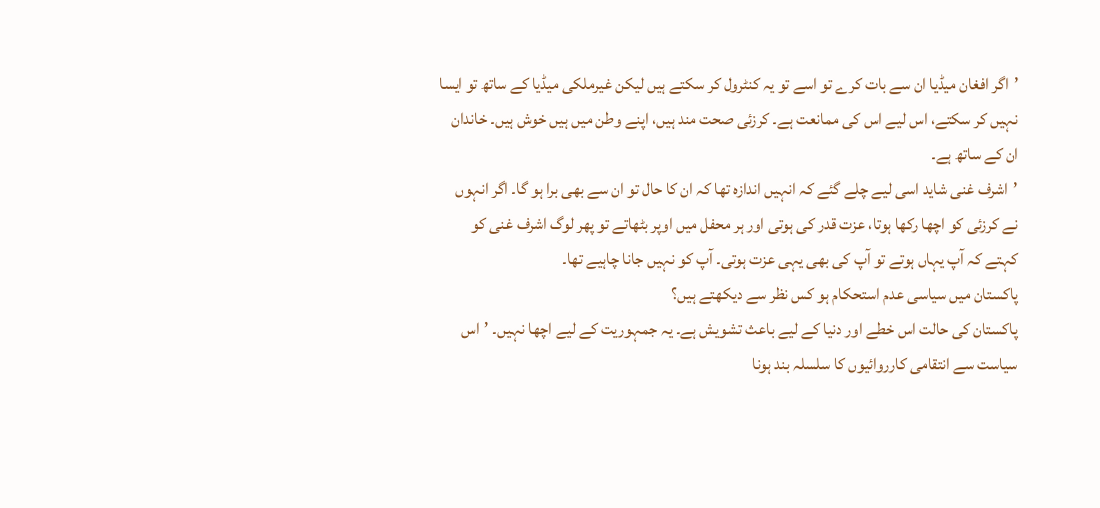’اگر افغان میڈیا ان سے بات کرے تو اسے تو یہ کنٹرول کر سکتے ہیں لیکن غیرملکی میڈیا کے ساتھ تو ایسا نہیں کر سکتے، اس لیے اس کی ممانعت ہے۔ کرزئی صحت مند ہیں، اپنے وطن میں ہیں خوش ہیں۔ خاندان ان کے ساتھ ہے۔
’اشرف غنی شاید اسی لیے چلے گئے کہ انہیں اندازہ تھا کہ ان کا حال تو ان سے بھی برا ہو گا۔ اگر انہوں نے کرزئی کو اچھا رکھا ہوتا، عزت قدر کی ہوتی اور ہر محفل میں اوپر بٹھاتے تو پھر لوگ اشرف غنی کو کہتے کہ آپ یہاں ہوتے تو آپ کی بھی یہی عزت ہوتی۔ آپ کو نہیں جانا چاہیے تھا۔
پاکستان میں سیاسی عدم استحکام ہو کس نظر سے دیکھتے ہیں؟
پاکستان کی حالت اس خطے اور دنیا کے لیے باعث تشویش ہے۔ یہ جمہوریت کے لیے اچھا نہیں۔ ’اس سیاست سے انتقامی کارروائیوں کا سلسلہ بند ہونا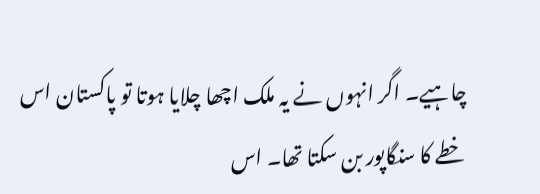چاہیے۔ اگر انہوں نے یہ ملک اچھا چلایا ہوتا تو پاکستان اس خطے کا سنگاپور بن سکتا تھا۔ اس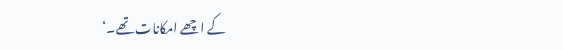کے اچھے امکانات تھے۔‘